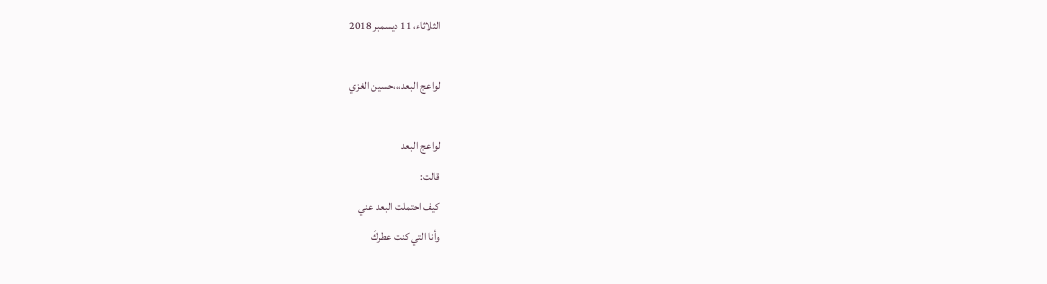الثلاثاء، 11 ديسمبر 2018

لواعج البعد،،،حسين الغزي

لواعج البعد
قالت:
كيف احتملت البعد عني
وأنا التي كنت عطركَ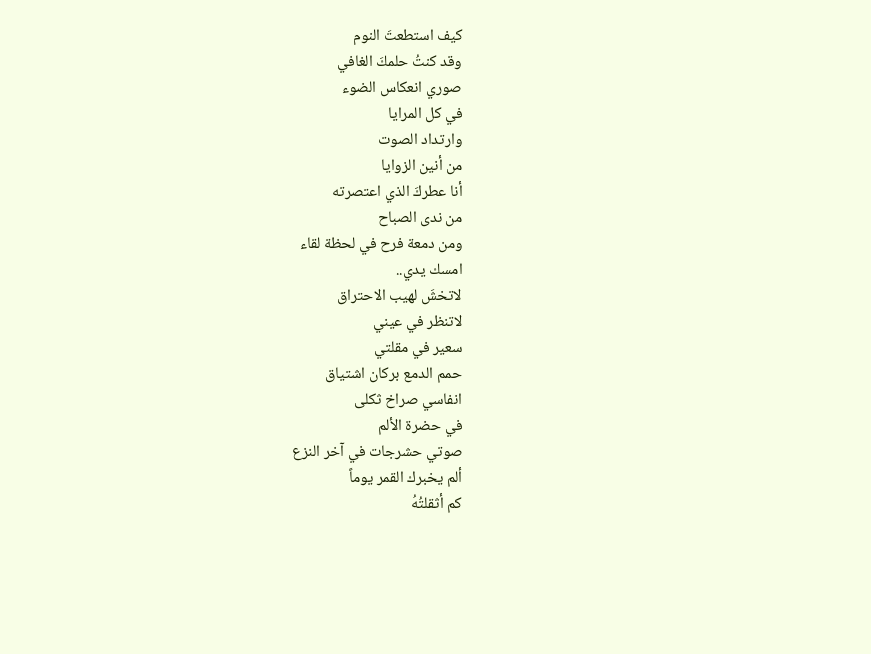كيف استطعتَ النوم
وقد كنتُ حلمكَ الغافي
صوري انعكاس الضوء
في كل المرايا
وارتداد الصوت
من أنين الزوايا
أنا عطركَ الذي اعتصرته
من ندى الصباح
ومن دمعة فرح في لحظة لقاء
امسك يدي..
لاتخشَ لهيب الاحتراق
لاتنظر في عيني
سعير في مقلتي
حمم الدمع بركان اشتياق
انفاسي صراخ ثكلى
في حضرة الألم
صوتي حشرجات في آخر النزع
ألم يخبرك القمر يوماً
كم أثقلتُهُ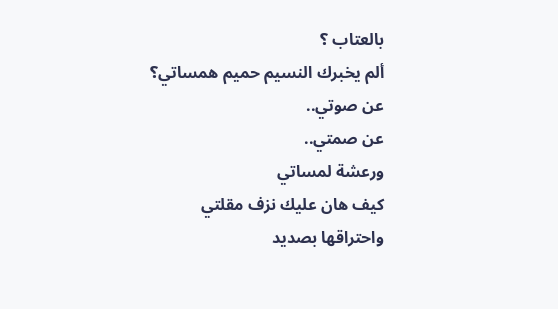بالعتاب ؟
ألم يخبرك النسيم حميم همساتي؟
عن صوتي..
عن صمتي..
ورعشة لمساتي
كيف هان عليك نزف مقلتي
واحتراقها بصديد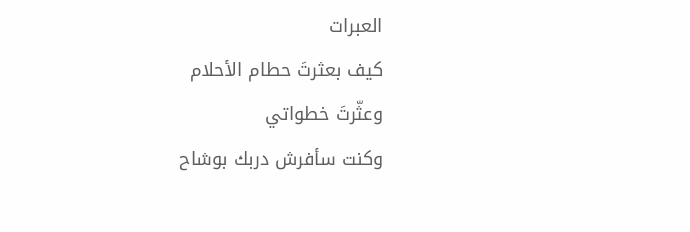العبرات
كيف بعثرتَ حطام الأحلام
وعثّرتَ خطواتي
وكنت سأفرش دربك بوشاح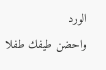الورد
واحضن طيفك طفلا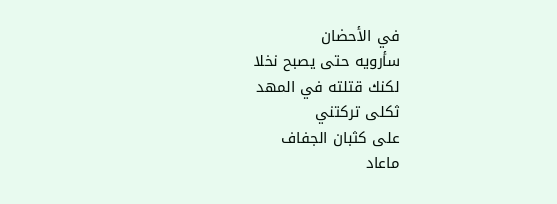في الأحضان
سأرويه حتى يصبح نخلا
لكنك قتلته في المهد
ثكلى تركتني
على كثبان الجفاف
ماعاد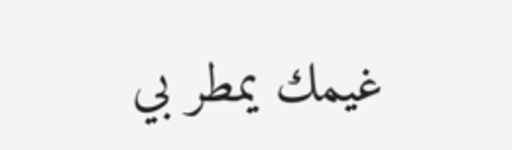غيمك يمطر بي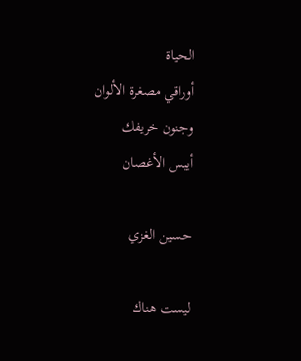الحياة
أوراقي مصغرة الألوان
وجنون خريفك
أيبس الأغصان

حسين الغزي

ليست هناك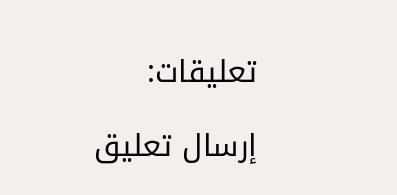تعليقات:

إرسال تعليق